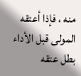منه ، فإذا أعتقه المولى قبل الأداء بطل عتقه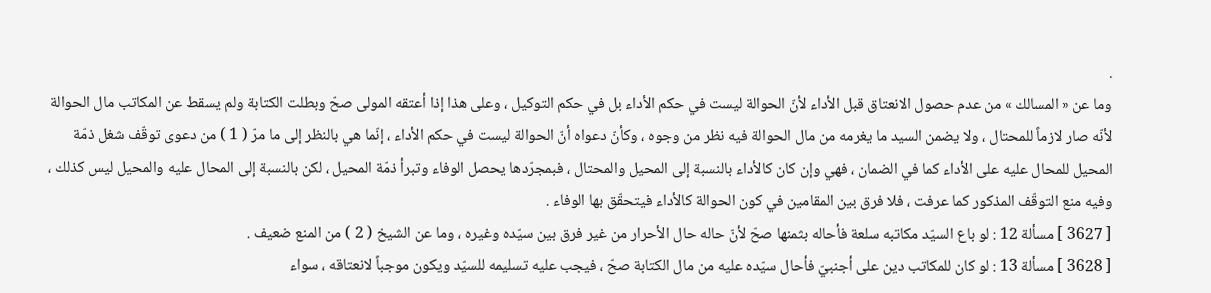.
وما عن « المسالك » من عدم حصول الانعتاق قبل الأداء لأنّ الحوالة ليست في حكم الأداء بل في حكم التوكيل ، وعلى هذا إذا أعتقه المولى صحّ وبطلت الكتابة ولم يسقط عن المكاتب مال الحوالة لأنّه صار لازماً للمحتال ، ولا يضمن السيد ما يغرمه من مال الحوالة فيه نظر من وجوه ، وكأنّ دعواه أنّ الحوالة ليست في حكم الأداء ، إنّما هي بالنظر إلى ما مرّ ( 1 ) من دعوى توقّف شغل ذمّة المحيل للمحال عليه على الأداء كما في الضمان ، فهي وإن كان كالأداء بالنسبة إلى المحيل والمحتال ، فبمجرّدها يحصل الوفاء وتبرأ ذمّة المحيل ، لكن بالنسبة إلى المحال عليه والمحيل ليس كذلك ، وفيه منع التوقّف المذكور كما عرفت ، فلا فرق بين المقامين في كون الحوالة كالأداء فيتحقّق بها الوفاء .
[ 3627 ] مسألة 12 : لو باع السيّد مكاتبه سلعة فأحاله بثمنها صحّ لأنّ حاله حال الأحرار من غير فرق بين سيّده وغيره ، وما عن الشيخ ( 2 ) من المنع ضعيف .
[ 3628 ] مسألة 13 : لو كان للمكاتب دين على أجنبيّ فأحال سيّده عليه من مال الكتابة صحّ ، فيجب عليه تسليمه للسيّد ويكون موجباً لانعتاقه ، سواء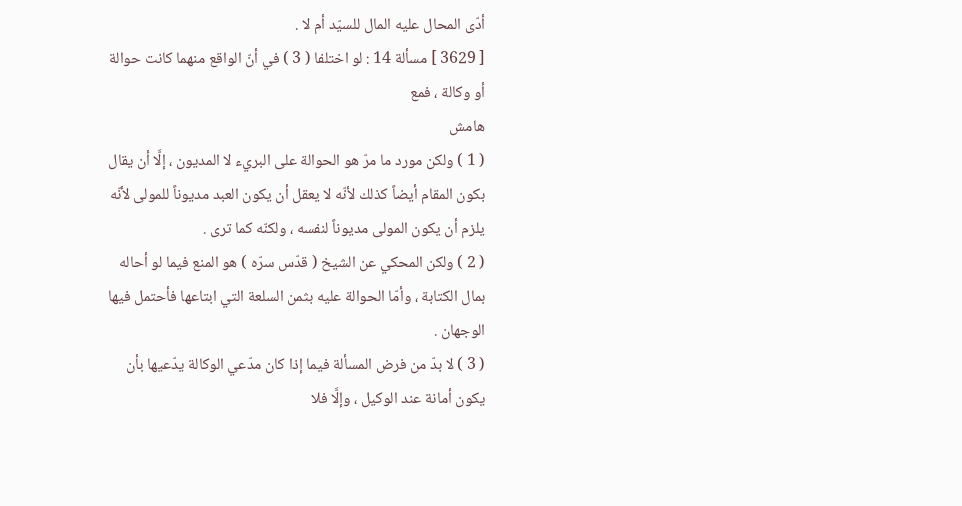أدّى المحال عليه المال للسيّد أم لا .
[ 3629 ] مسألة 14 : لو اختلفا ( 3 ) في أنّ الواقع منهما كانت حوالة أو وكالة ، فمع
هامش
( 1 ) ولكن مورد ما مرّ هو الحوالة على البريء لا المديون ، إلَّا أن يقال بكون المقام أيضاً كذلك لأنّه لا يعقل أن يكون العبد مديوناً للمولى لأنّه يلزم أن يكون المولى مديوناً لنفسه ، ولكنّه كما ترى .
( 2 ) ولكن المحكي عن الشيخ ( قدّس سرّه ) هو المنع فيما لو أحاله بمال الكتابة ، وأمّا الحوالة عليه بثمن السلعة التي ابتاعها فأحتمل فيها الوجهان .
( 3 ) لا بدّ من فرض المسألة فيما إذا كان مدّعي الوكالة يدّعيها بأن يكون أمانة عند الوكيل ، وإلَّا فلا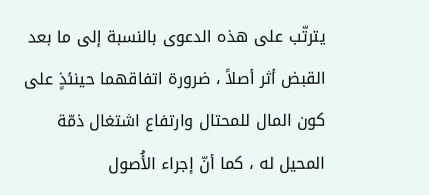يترتّب على هذه الدعوى بالنسبة إلى ما بعد القبض أثر أصلاً ، ضرورة اتفاقهما حينئذٍ على كون المال للمحتال وارتفاع اشتغال ذمّة المحيل له ، كما أنّ إجراء الأُصول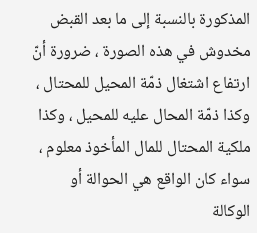المذكورة بالنسبة إلى ما بعد القبض مخدوش في هذه الصورة ، ضرورة أنّ ارتفاع اشتغال ذمّة المحيل للمحتال ، وكذا ذمّة المحال عليه للمحيل ، وكذا ملكية المحتال للمال المأخوذ معلوم ، سواء كان الواقع هي الحوالة أو الوكالة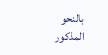بالنحو المذكور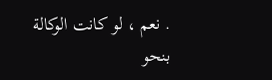. نعم ، لو كانت الوكالة بنحو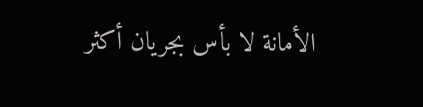الأمانة لا بأس بجريان أكثر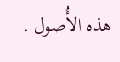هذه الأُصول .